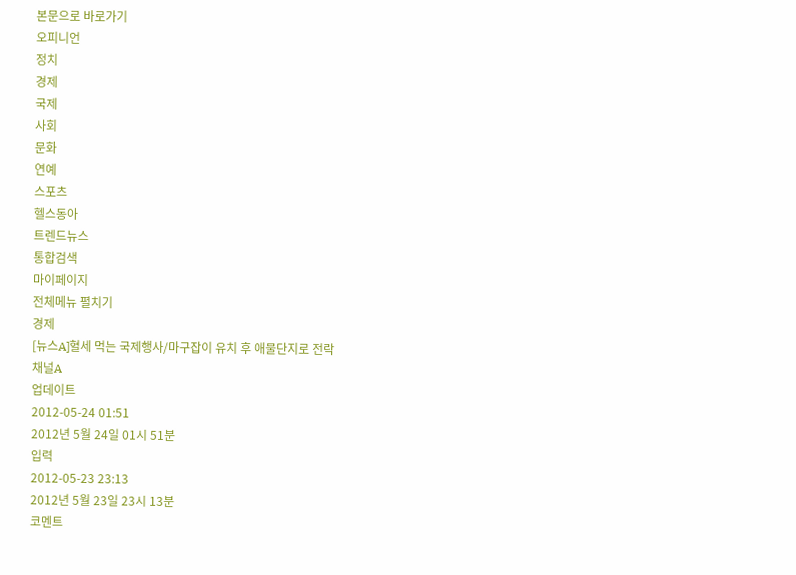본문으로 바로가기
오피니언
정치
경제
국제
사회
문화
연예
스포츠
헬스동아
트렌드뉴스
통합검색
마이페이지
전체메뉴 펼치기
경제
[뉴스A]혈세 먹는 국제행사/마구잡이 유치 후 애물단지로 전락
채널A
업데이트
2012-05-24 01:51
2012년 5월 24일 01시 51분
입력
2012-05-23 23:13
2012년 5월 23일 23시 13분
코멘트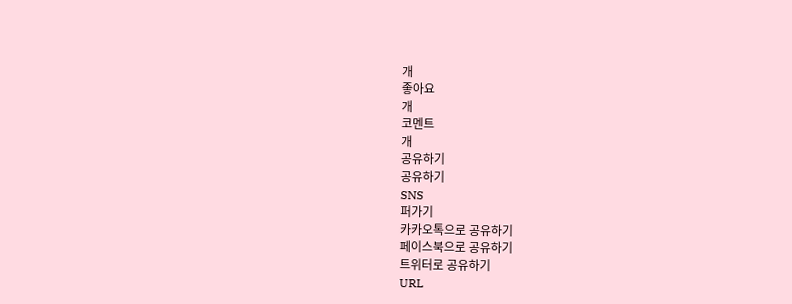개
좋아요
개
코멘트
개
공유하기
공유하기
SNS
퍼가기
카카오톡으로 공유하기
페이스북으로 공유하기
트위터로 공유하기
URL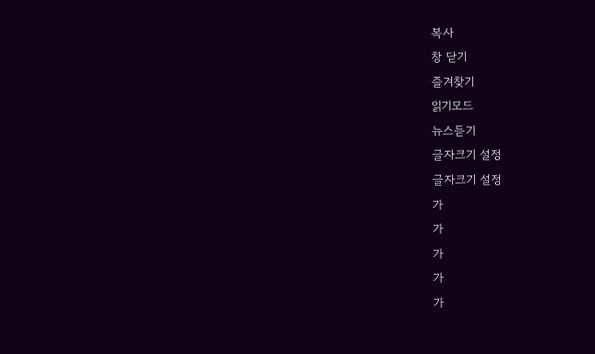복사
창 닫기
즐겨찾기
읽기모드
뉴스듣기
글자크기 설정
글자크기 설정
가
가
가
가
가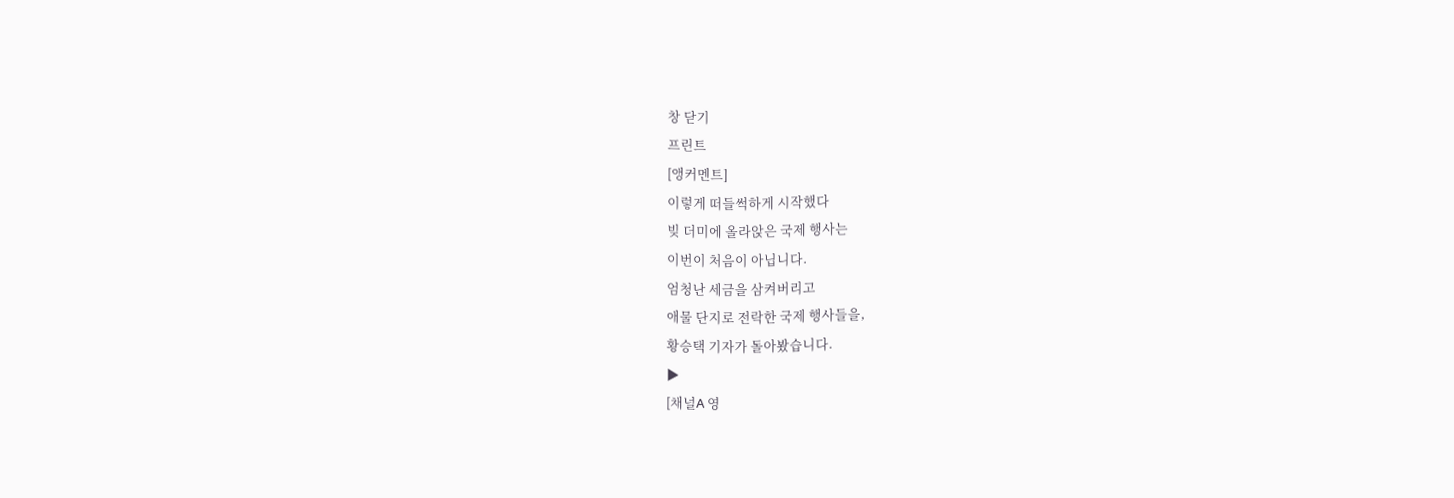창 닫기
프린트
[앵커멘트]
이렇게 떠들썩하게 시작했다
빚 더미에 올라앉은 국제 행사는
이번이 처음이 아닙니다.
엄청난 세금을 삼켜버리고
애물 단지로 전락한 국제 행사들을,
황승택 기자가 돌아봤습니다.
▶
[채널A 영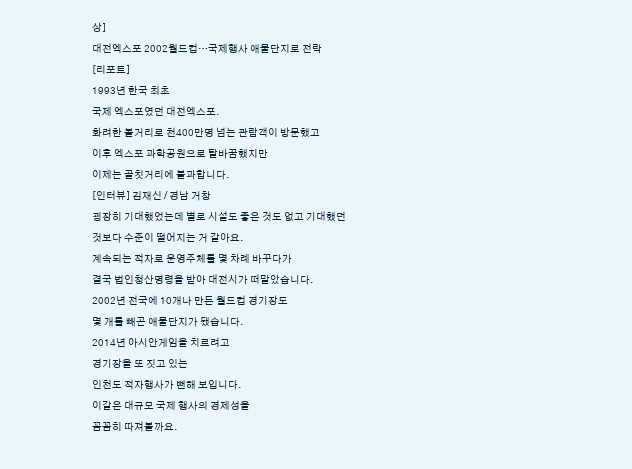상]
대전엑스포 2002월드컵…국제행사 애물단지로 전락
[리포트]
1993년 한국 최초
국제 엑스포였던 대전엑스포.
화려한 볼거리로 천400만명 넘는 관람객이 방문했고
이후 엑스포 과학공원으로 탈바꿈했지만
이제는 골칫거리에 불과합니다.
[인터뷰] 김재신 / 경남 거창
굉장히 기대했었는데 별로 시설도 좋은 것도 없고 기대했던
것보다 수준이 떨어지는 거 같아요.
계속되는 적자로 운영주체를 몇 차례 바꾸다가
결국 법인청산명령을 받아 대전시가 떠맡았습니다.
2002년 전국에 10개나 만든 월드컵 경기장도
몇 개를 빼곤 애물단지가 됐습니다.
2014년 아시안게임을 치르려고
경기장을 또 짓고 있는
인천도 적자행사가 뻔해 보입니다.
이같은 대규모 국제 행사의 경제성을
꼼꼼히 따져볼까요.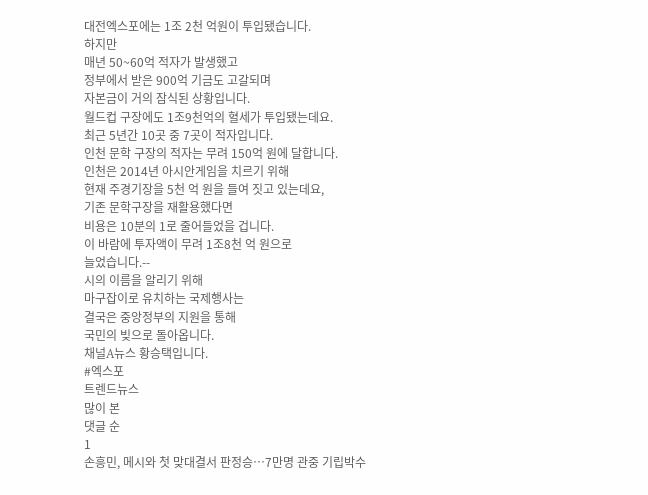대전엑스포에는 1조 2천 억원이 투입됐습니다.
하지만
매년 50~60억 적자가 발생했고
정부에서 받은 900억 기금도 고갈되며
자본금이 거의 잠식된 상황입니다.
월드컵 구장에도 1조9천억의 혈세가 투입됐는데요.
최근 5년간 10곳 중 7곳이 적자입니다.
인천 문학 구장의 적자는 무려 150억 원에 달합니다.
인천은 2014년 아시안게임을 치르기 위해
현재 주경기장을 5천 억 원을 들여 짓고 있는데요,
기존 문학구장을 재활용했다면
비용은 10분의 1로 줄어들었을 겁니다.
이 바람에 투자액이 무려 1조8천 억 원으로
늘었습니다.--
시의 이름을 알리기 위해
마구잡이로 유치하는 국제행사는
결국은 중앙정부의 지원을 통해
국민의 빚으로 돌아옵니다.
채널A뉴스 황승택입니다.
#엑스포
트렌드뉴스
많이 본
댓글 순
1
손흥민, 메시와 첫 맞대결서 판정승…7만명 관중 기립박수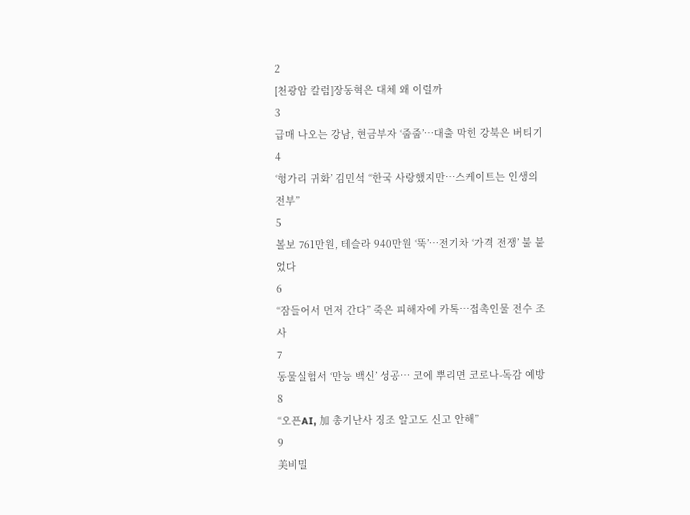2
[천광암 칼럼]장동혁은 대체 왜 이럴까
3
급매 나오는 강남, 현금부자 ‘줍줍’…대출 막힌 강북은 버티기
4
‘헝가리 귀화’ 김민석 “한국 사랑했지만…스케이트는 인생의 전부”
5
볼보 761만원, 테슬라 940만원 ‘뚝’…전기차 ‘가격 전쟁’ 불 붙었다
6
“잠들어서 먼저 간다” 죽은 피해자에 카톡…접촉인물 전수 조사
7
동물실험서 ‘만능 백신’ 성공… 코에 뿌리면 코로나-독감 예방
8
“오픈AI, 加 총기난사 징조 알고도 신고 안해”
9
美비밀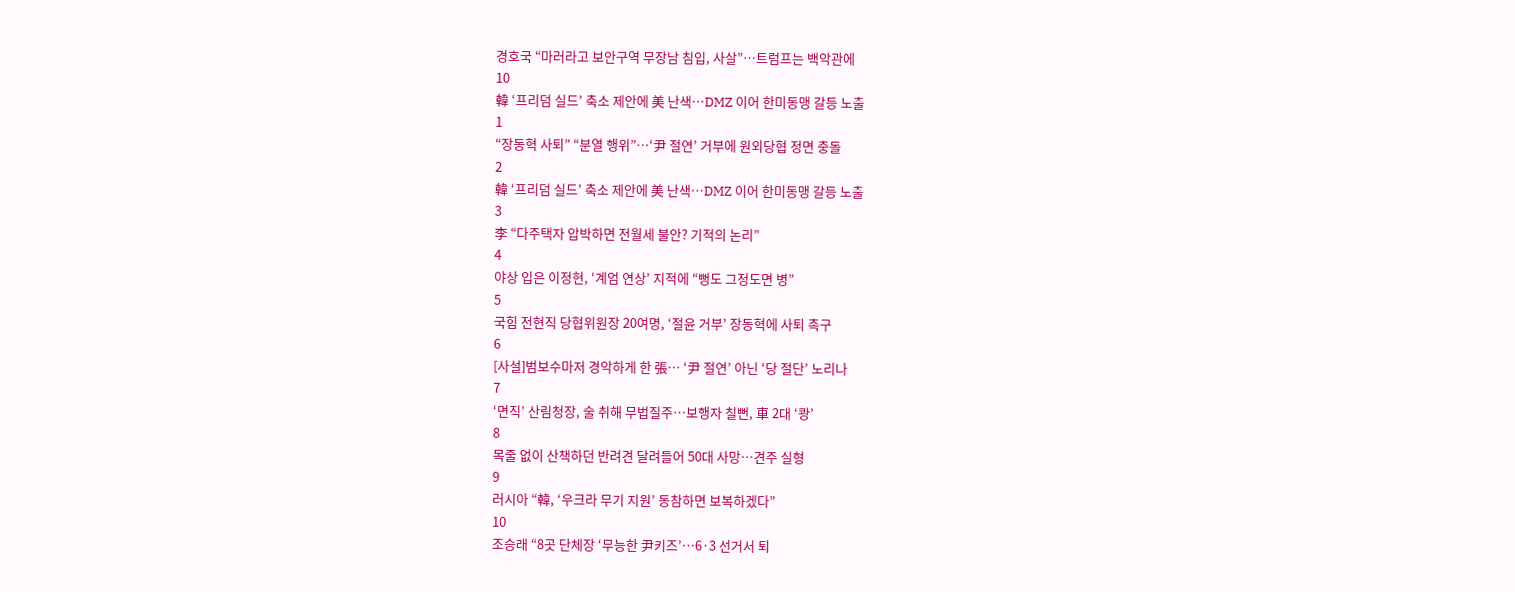경호국 “마러라고 보안구역 무장남 침입, 사살”…트럼프는 백악관에
10
韓 ‘프리덤 실드’ 축소 제안에 美 난색…DMZ 이어 한미동맹 갈등 노출
1
“장동혁 사퇴” “분열 행위”…‘尹 절연’ 거부에 원외당협 정면 충돌
2
韓 ‘프리덤 실드’ 축소 제안에 美 난색…DMZ 이어 한미동맹 갈등 노출
3
李 “다주택자 압박하면 전월세 불안? 기적의 논리”
4
야상 입은 이정현, ‘계엄 연상’ 지적에 “뻥도 그정도면 병”
5
국힘 전현직 당협위원장 20여명, ‘절윤 거부’ 장동혁에 사퇴 촉구
6
[사설]범보수마저 경악하게 한 張… ‘尹 절연’ 아닌 ‘당 절단’ 노리나
7
‘면직’ 산림청장, 술 취해 무법질주…보행자 칠뻔, 車 2대 ‘쾅’
8
목줄 없이 산책하던 반려견 달려들어 50대 사망…견주 실형
9
러시아 “韓, ‘우크라 무기 지원’ 동참하면 보복하겠다”
10
조승래 “8곳 단체장 ‘무능한 尹키즈’…6·3 선거서 퇴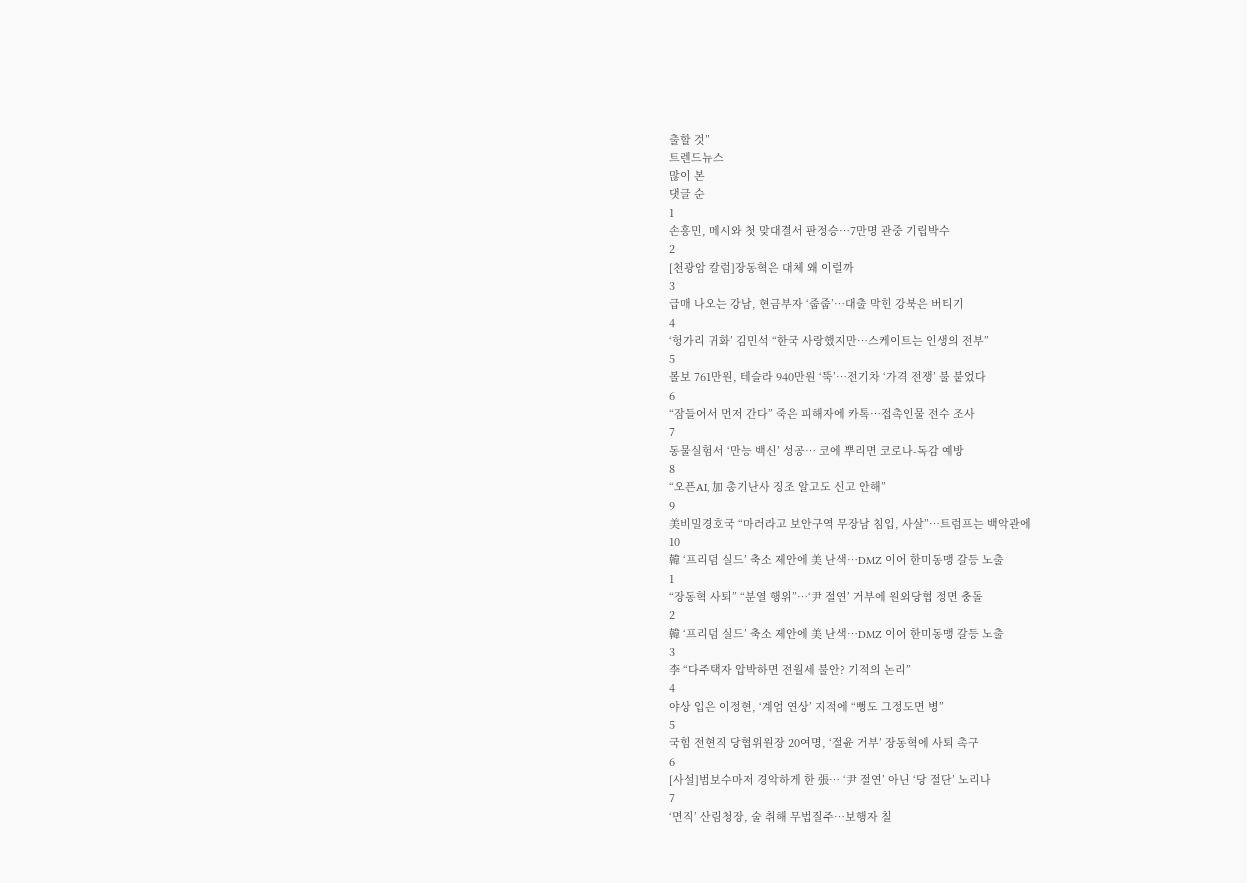출할 것”
트렌드뉴스
많이 본
댓글 순
1
손흥민, 메시와 첫 맞대결서 판정승…7만명 관중 기립박수
2
[천광암 칼럼]장동혁은 대체 왜 이럴까
3
급매 나오는 강남, 현금부자 ‘줍줍’…대출 막힌 강북은 버티기
4
‘헝가리 귀화’ 김민석 “한국 사랑했지만…스케이트는 인생의 전부”
5
볼보 761만원, 테슬라 940만원 ‘뚝’…전기차 ‘가격 전쟁’ 불 붙었다
6
“잠들어서 먼저 간다” 죽은 피해자에 카톡…접촉인물 전수 조사
7
동물실험서 ‘만능 백신’ 성공… 코에 뿌리면 코로나-독감 예방
8
“오픈AI, 加 총기난사 징조 알고도 신고 안해”
9
美비밀경호국 “마러라고 보안구역 무장남 침입, 사살”…트럼프는 백악관에
10
韓 ‘프리덤 실드’ 축소 제안에 美 난색…DMZ 이어 한미동맹 갈등 노출
1
“장동혁 사퇴” “분열 행위”…‘尹 절연’ 거부에 원외당협 정면 충돌
2
韓 ‘프리덤 실드’ 축소 제안에 美 난색…DMZ 이어 한미동맹 갈등 노출
3
李 “다주택자 압박하면 전월세 불안? 기적의 논리”
4
야상 입은 이정현, ‘계엄 연상’ 지적에 “뻥도 그정도면 병”
5
국힘 전현직 당협위원장 20여명, ‘절윤 거부’ 장동혁에 사퇴 촉구
6
[사설]범보수마저 경악하게 한 張… ‘尹 절연’ 아닌 ‘당 절단’ 노리나
7
‘면직’ 산림청장, 술 취해 무법질주…보행자 칠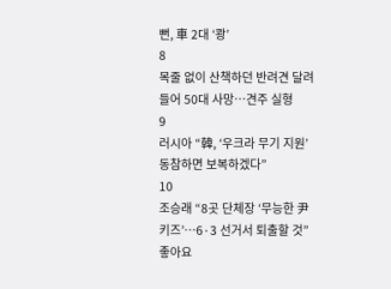뻔, 車 2대 ‘쾅’
8
목줄 없이 산책하던 반려견 달려들어 50대 사망…견주 실형
9
러시아 “韓, ‘우크라 무기 지원’ 동참하면 보복하겠다”
10
조승래 “8곳 단체장 ‘무능한 尹키즈’…6·3 선거서 퇴출할 것”
좋아요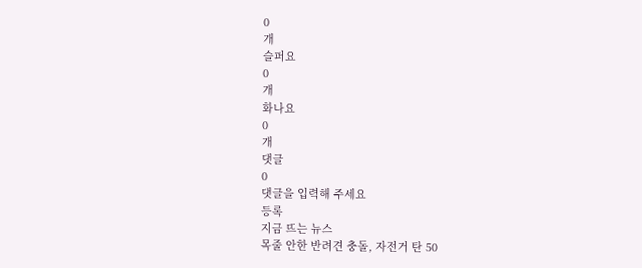0
개
슬퍼요
0
개
화나요
0
개
댓글
0
댓글을 입력해 주세요
등록
지금 뜨는 뉴스
목줄 안한 반려견 충돌, 자전거 탄 50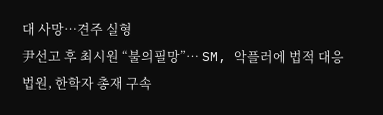대 사망…견주 실형
尹선고 후 최시원 “불의필망”… SM, 악플러에 법적 대응
법원, 한학자 총재 구속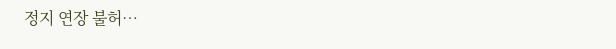정지 연장 불허…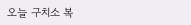오늘 구치소 복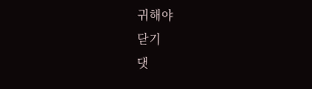귀해야
닫기
댓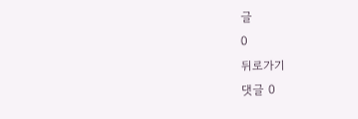글
0
뒤로가기
댓글 0